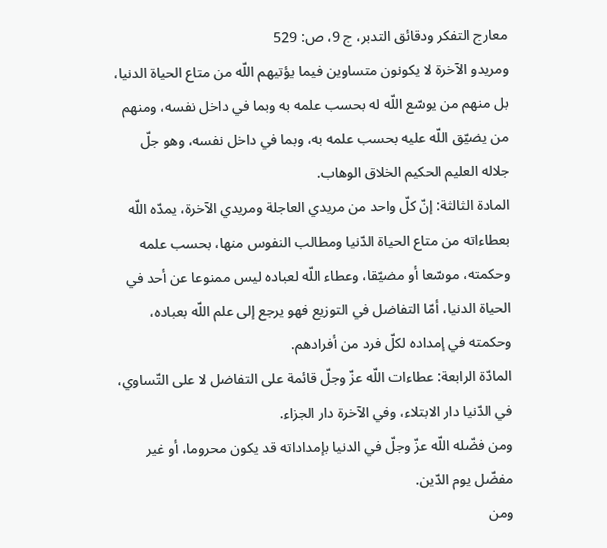معارج التفكر ودقائق التدبر، ج 9، ص: 529
ومريدو الآخرة لا يكونون متساوين فيما يؤتيهم اللّه من متاع الحياة الدنيا، بل منهم من يوسّع اللّه له بحسب علمه به وبما في داخل نفسه، ومنهم من يضيّق اللّه عليه بحسب علمه به، وبما في داخل نفسه، وهو جلّ جلاله العليم الحكيم الخلاق الوهاب.
المادة الثالثة: إنّ كلّ واحد من مريدي العاجلة ومريدي الآخرة، يمدّه اللّه بعطاءاته من متاع الحياة الدّنيا ومطالب النفوس منها، بحسب علمه وحكمته، موسّعا أو مضيّقا، وعطاء اللّه لعباده ليس ممنوعا عن أحد في الحياة الدنيا، أمّا التفاضل في التوزيع فهو يرجع إلى علم اللّه بعباده، وحكمته في إمداده لكلّ فرد من أفرادهم.
المادّة الرابعة: عطاءات اللّه عزّ وجلّ قائمة على التفاضل لا على التّساوي، في الدّنيا دار الابتلاء، وفي الآخرة دار الجزاء.
ومن فضّله اللّه عزّ وجلّ في الدنيا بإمداداته قد يكون محروما، أو غير مفضّل يوم الدّين.
ومن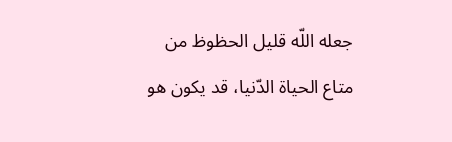جعله اللّه قليل الحظوظ من متاع الحياة الدّنيا، قد يكون هو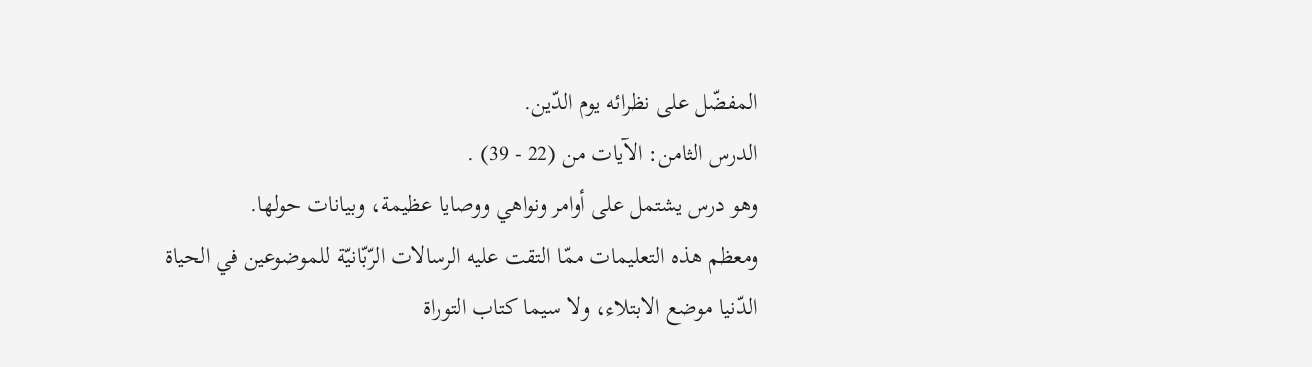المفضّل على نظرائه يوم الدّين.
الدرس الثامن: الآيات من (22 - 39) .
وهو درس يشتمل على أوامر ونواهي ووصايا عظيمة، وبيانات حولها.
ومعظم هذه التعليمات ممّا التقت عليه الرسالات الرّبّانيّة للموضوعين في الحياة الدّنيا موضع الابتلاء، ولا سيما كتاب التوراة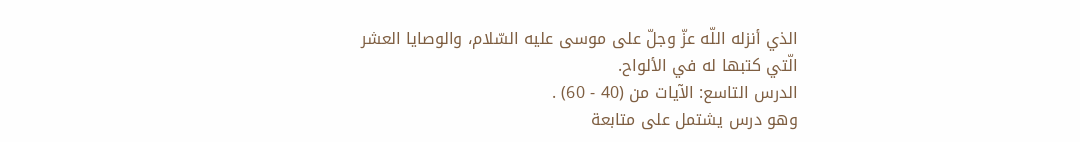الذي أنزله اللّه عزّ وجلّ على موسى عليه السّلام، والوصايا العشر الّتي كتبها له في الألواح.
الدرس التاسع: الآيات من (40 - 60) .
وهو درس يشتمل على متابعة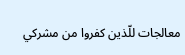معالجات للّذين كفروا من مشركي